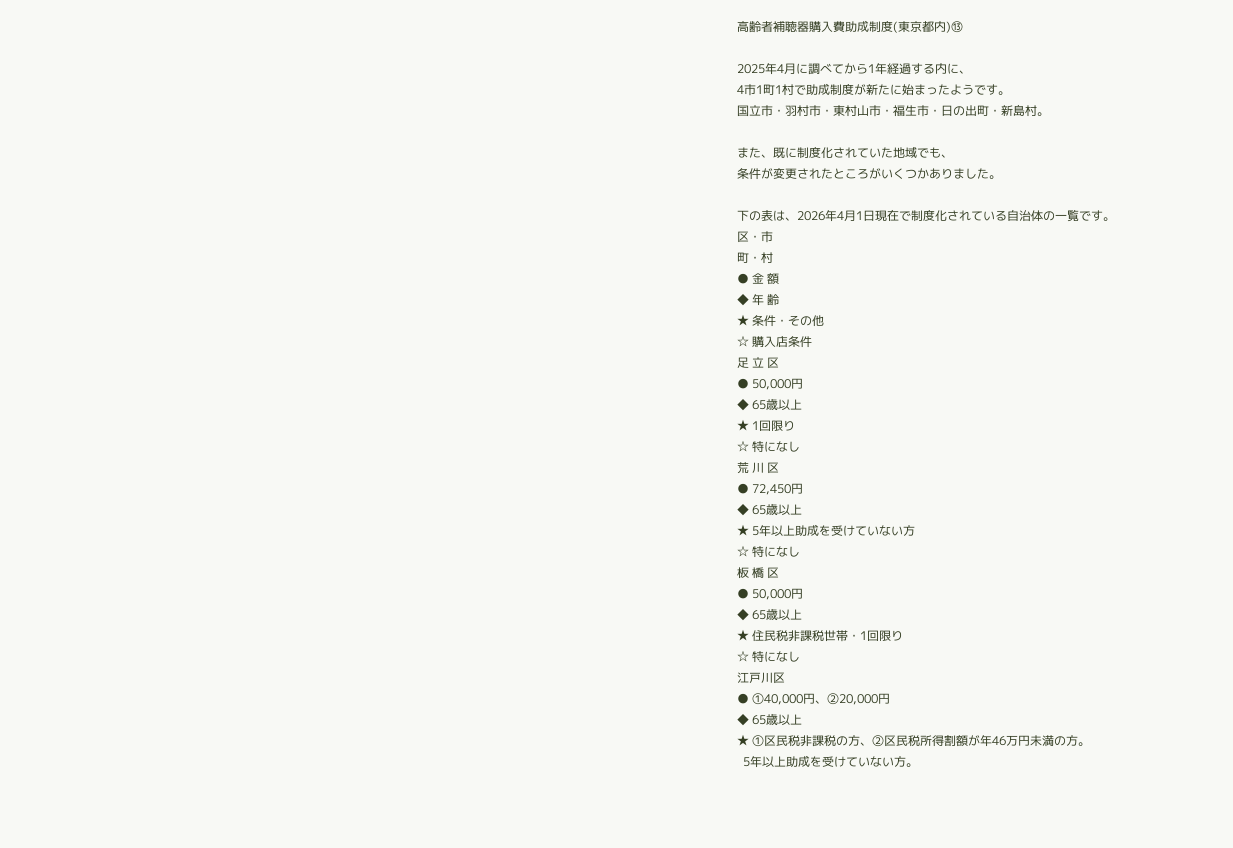高齢者補聴器購入費助成制度(東京都内)⑬

2025年4月に調べてから1年経過する内に、
4市1町1村で助成制度が新たに始まったようです。
国立市・羽村市・東村山市・福生市・日の出町・新島村。

また、既に制度化されていた地域でも、
条件が変更されたところがいくつかありました。

下の表は、2026年4月1日現在で制度化されている自治体の一覧です。
区・市
町・村
● 金 額
◆ 年 齢
★ 条件・その他
☆ 購入店条件
足 立 区
● 50,000円
◆ 65歳以上
★ 1回限り
☆ 特になし
荒 川 区
● 72,450円
◆ 65歳以上
★ 5年以上助成を受けていない方
☆ 特になし
板 橋 区
● 50,000円
◆ 65歳以上
★ 住民税非課税世帯・1回限り
☆ 特になし
江戸川区
● ①40,000円、②20,000円
◆ 65歳以上
★ ①区民税非課税の方、②区民税所得割額が年46万円未満の方。
  5年以上助成を受けていない方。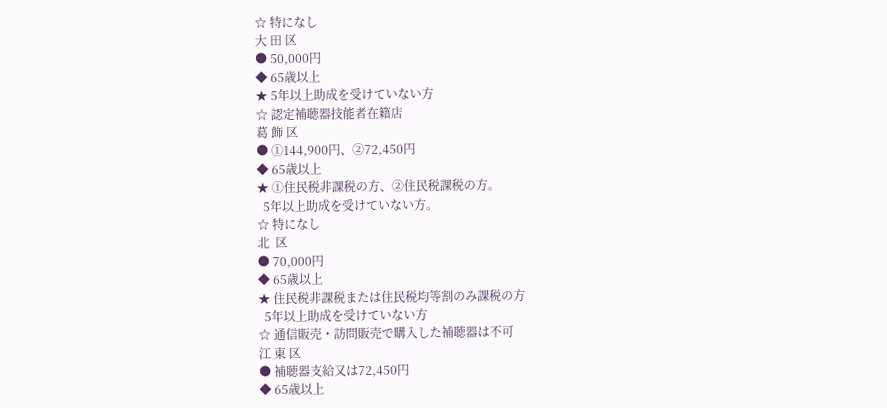☆ 特になし
大 田 区
● 50,000円
◆ 65歳以上
★ 5年以上助成を受けていない方
☆ 認定補聴器技能者在籍店
葛 飾 区
● ①144,900円、②72,450円
◆ 65歳以上
★ ①住民税非課税の方、②住民税課税の方。
  5年以上助成を受けていない方。
☆ 特になし
北  区
● 70,000円
◆ 65歳以上
★ 住民税非課税または住民税均等割のみ課税の方
  5年以上助成を受けていない方
☆ 通信販売・訪問販売で購入した補聴器は不可
江 東 区
● 補聴器支給又は72,450円
◆ 65歳以上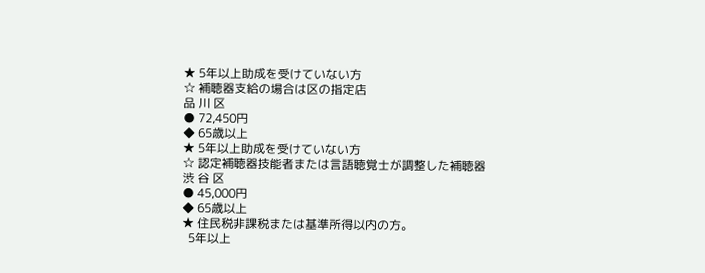★ 5年以上助成を受けていない方
☆ 補聴器支給の場合は区の指定店
品 川 区
● 72,450円
◆ 65歳以上
★ 5年以上助成を受けていない方
☆ 認定補聴器技能者または言語聴覚士が調整した補聴器
渋 谷 区
● 45,000円
◆ 65歳以上
★ 住民税非課税または基準所得以内の方。
  5年以上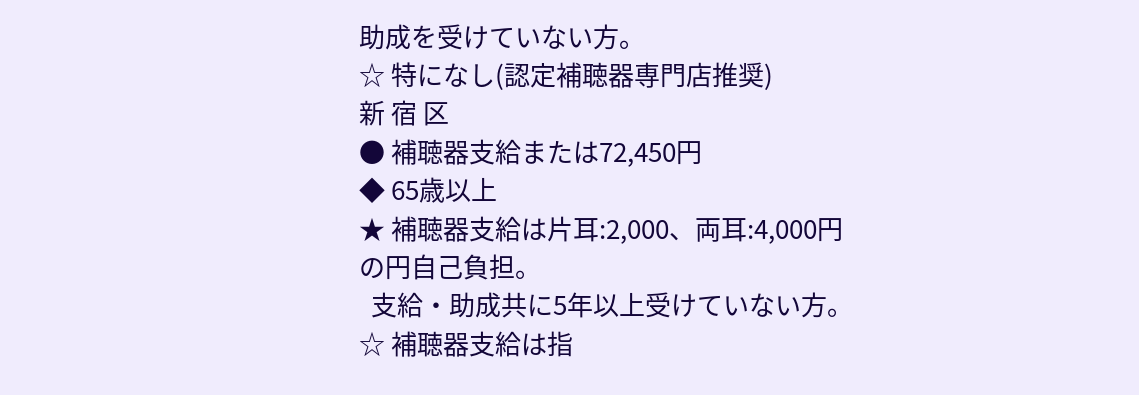助成を受けていない方。
☆ 特になし(認定補聴器専門店推奨)
新 宿 区
● 補聴器支給または72,450円
◆ 65歳以上
★ 補聴器支給は片耳:2,000、両耳:4,000円の円自己負担。
  支給・助成共に5年以上受けていない方。
☆ 補聴器支給は指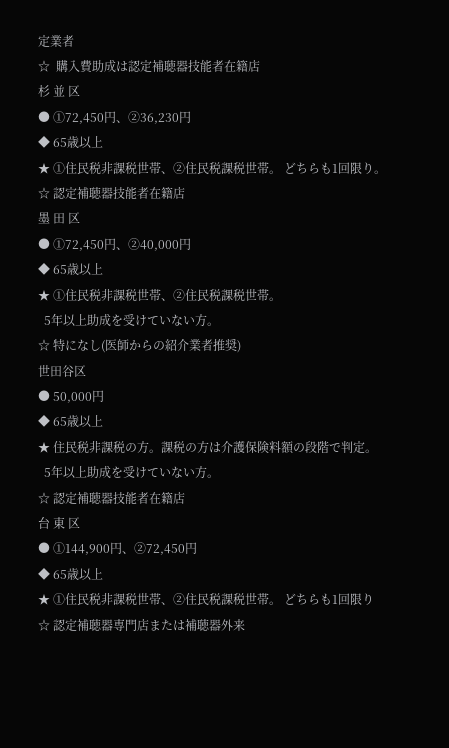定業者
☆  購入費助成は認定補聴器技能者在籍店
杉 並 区
● ①72,450円、②36,230円
◆ 65歳以上
★ ①住民税非課税世帯、②住民税課税世帯。 どちらも1回限り。
☆ 認定補聴器技能者在籍店
墨 田 区
● ①72,450円、②40,000円
◆ 65歳以上
★ ①住民税非課税世帯、②住民税課税世帯。
  5年以上助成を受けていない方。
☆ 特になし(医師からの紹介業者推奨)
世田谷区
● 50,000円
◆ 65歳以上
★ 住民税非課税の方。課税の方は介護保険料額の段階で判定。
  5年以上助成を受けていない方。
☆ 認定補聴器技能者在籍店
台 東 区
● ①144,900円、②72,450円
◆ 65歳以上
★ ①住民税非課税世帯、②住民税課税世帯。 どちらも1回限り
☆ 認定補聴器専門店または補聴器外来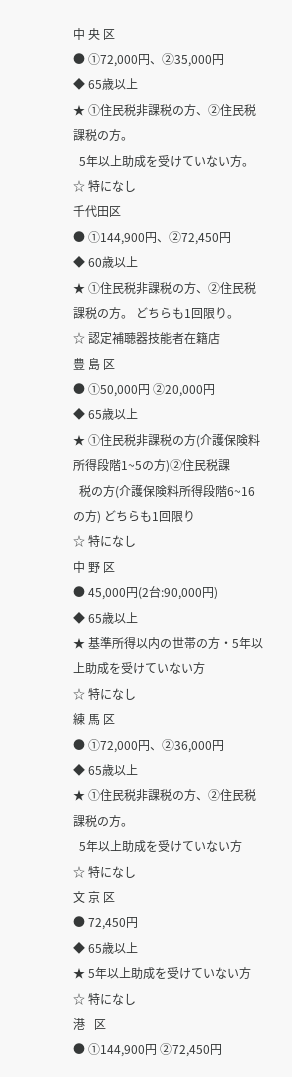中 央 区
● ①72,000円、②35,000円
◆ 65歳以上
★ ①住民税非課税の方、②住民税課税の方。
  5年以上助成を受けていない方。
☆ 特になし
千代田区
● ①144,900円、②72,450円
◆ 60歳以上
★ ①住民税非課税の方、②住民税課税の方。 どちらも1回限り。
☆ 認定補聴器技能者在籍店
豊 島 区
● ①50,000円 ②20,000円
◆ 65歳以上
★ ①住民税非課税の方(介護保険料所得段階1~5の方)②住民税課
  税の方(介護保険料所得段階6~16の方) どちらも1回限り
☆ 特になし
中 野 区
● 45,000円(2台:90,000円)
◆ 65歳以上
★ 基準所得以内の世帯の方・5年以上助成を受けていない方
☆ 特になし
練 馬 区
● ①72,000円、②36,000円
◆ 65歳以上
★ ①住民税非課税の方、②住民税課税の方。
  5年以上助成を受けていない方
☆ 特になし
文 京 区
● 72,450円
◆ 65歳以上
★ 5年以上助成を受けていない方
☆ 特になし
港   区
● ①144,900円 ②72,450円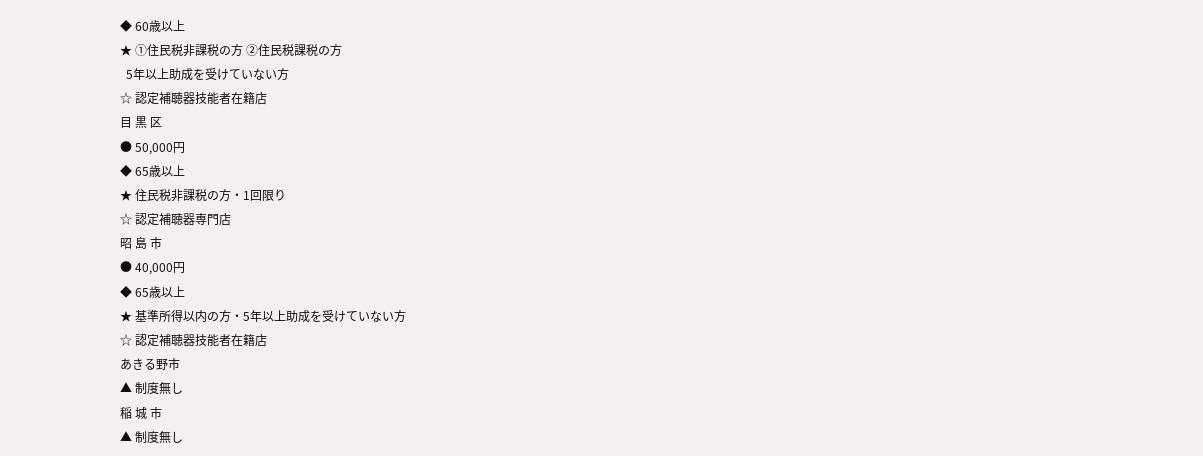◆ 60歳以上
★ ①住民税非課税の方 ②住民税課税の方
  5年以上助成を受けていない方
☆ 認定補聴器技能者在籍店
目 黒 区
● 50,000円
◆ 65歳以上
★ 住民税非課税の方・1回限り
☆ 認定補聴器専門店
昭 島 市
● 40,000円
◆ 65歳以上
★ 基準所得以内の方・5年以上助成を受けていない方
☆ 認定補聴器技能者在籍店
あきる野市
▲ 制度無し
稲 城 市
▲ 制度無し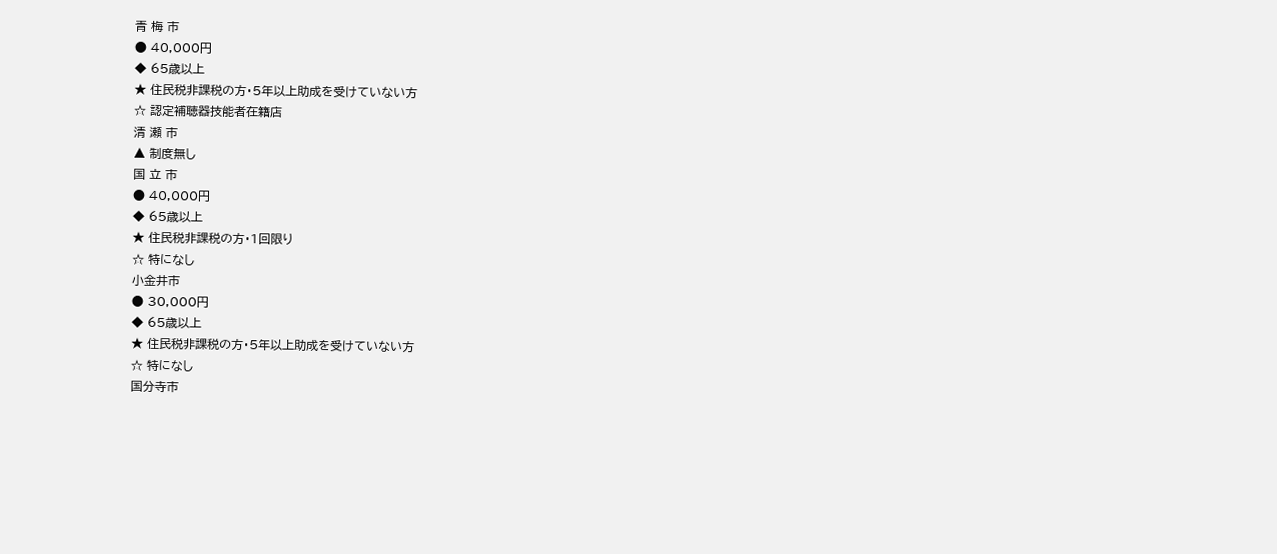青 梅 市
● 40,000円
◆ 65歳以上
★ 住民税非課税の方・5年以上助成を受けていない方
☆ 認定補聴器技能者在籍店
清 瀬 市
▲ 制度無し
国 立 市
● 40,000円
◆ 65歳以上
★ 住民税非課税の方・1回限り
☆ 特になし
小金井市
● 30,000円
◆ 65歳以上
★ 住民税非課税の方・5年以上助成を受けていない方
☆ 特になし
国分寺市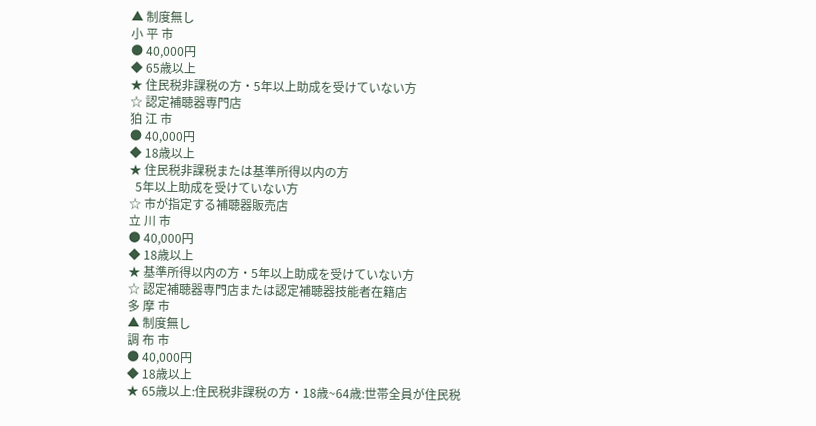▲ 制度無し
小 平 市
● 40,000円
◆ 65歳以上
★ 住民税非課税の方・5年以上助成を受けていない方
☆ 認定補聴器専門店
狛 江 市
● 40,000円
◆ 18歳以上
★ 住民税非課税または基準所得以内の方
  5年以上助成を受けていない方
☆ 市が指定する補聴器販売店
立 川 市
● 40,000円
◆ 18歳以上
★ 基準所得以内の方・5年以上助成を受けていない方
☆ 認定補聴器専門店または認定補聴器技能者在籍店
多 摩 市
▲ 制度無し
調 布 市
● 40,000円
◆ 18歳以上
★ 65歳以上:住民税非課税の方・18歳~64歳:世帯全員が住民税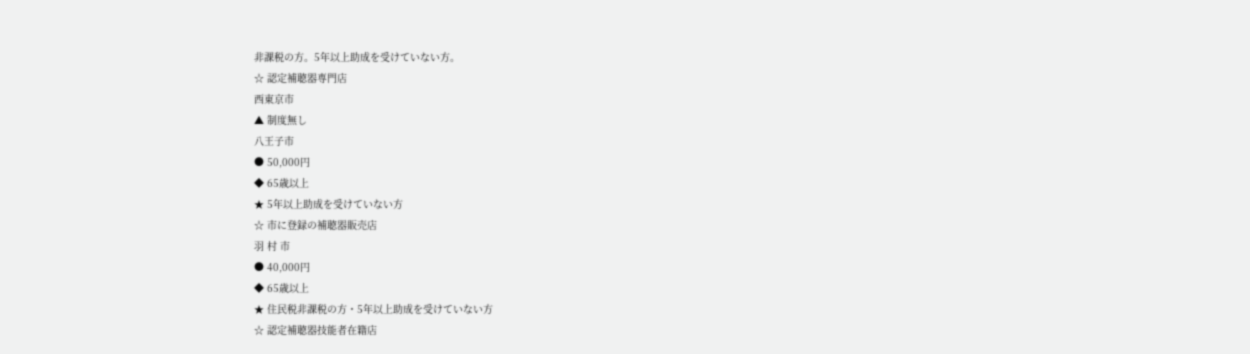非課税の方。5年以上助成を受けていない方。
☆ 認定補聴器専門店
西東京市
▲ 制度無し
八王子市
● 50,000円
◆ 65歳以上
★ 5年以上助成を受けていない方
☆ 市に登録の補聴器販売店
羽 村 市
● 40,000円
◆ 65歳以上
★ 住民税非課税の方・5年以上助成を受けていない方
☆ 認定補聴器技能者在籍店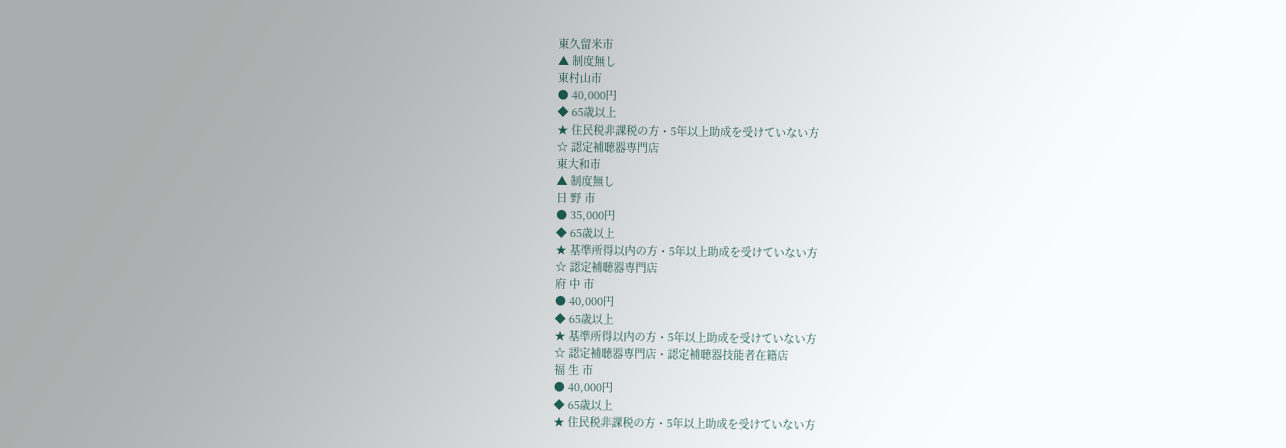東久留米市
▲ 制度無し
東村山市
● 40,000円
◆ 65歳以上
★ 住民税非課税の方・5年以上助成を受けていない方
☆ 認定補聴器専門店
東大和市
▲ 制度無し
日 野 市
● 35,000円
◆ 65歳以上
★ 基準所得以内の方・5年以上助成を受けていない方
☆ 認定補聴器専門店
府 中 市
● 40,000円
◆ 65歳以上
★ 基準所得以内の方・5年以上助成を受けていない方
☆ 認定補聴器専門店・認定補聴器技能者在籍店
福 生 市
● 40,000円
◆ 65歳以上
★ 住民税非課税の方・5年以上助成を受けていない方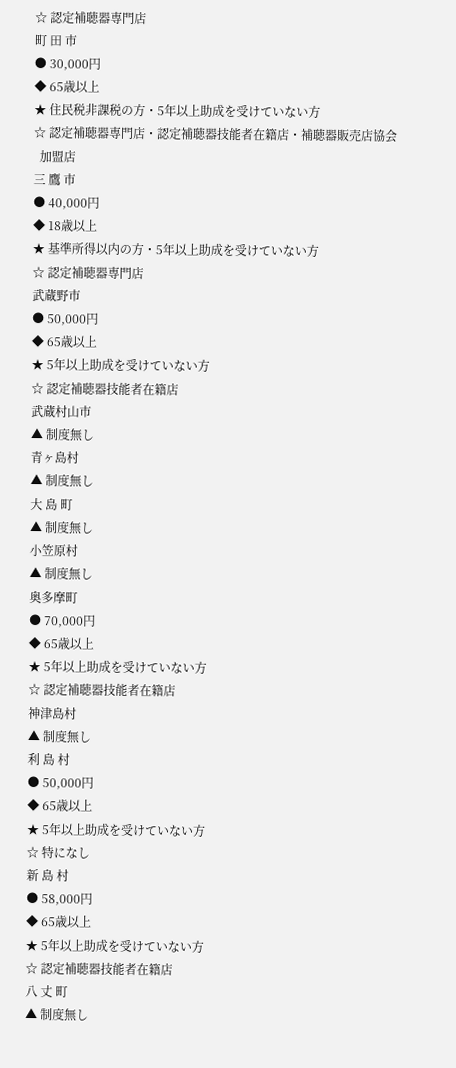☆ 認定補聴器専門店
町 田 市
● 30,000円
◆ 65歳以上
★ 住民税非課税の方・5年以上助成を受けていない方
☆ 認定補聴器専門店・認定補聴器技能者在籍店・補聴器販売店協会
  加盟店
三 鷹 市
● 40,000円
◆ 18歳以上
★ 基準所得以内の方・5年以上助成を受けていない方
☆ 認定補聴器専門店
武蔵野市
● 50,000円
◆ 65歳以上
★ 5年以上助成を受けていない方
☆ 認定補聴器技能者在籍店
武蔵村山市
▲ 制度無し
青ヶ島村
▲ 制度無し
大 島 町
▲ 制度無し
小笠原村
▲ 制度無し
奥多摩町
● 70,000円
◆ 65歳以上
★ 5年以上助成を受けていない方
☆ 認定補聴器技能者在籍店
神津島村
▲ 制度無し
利 島 村
● 50,000円
◆ 65歳以上
★ 5年以上助成を受けていない方
☆ 特になし
新 島 村
● 58,000円
◆ 65歳以上
★ 5年以上助成を受けていない方
☆ 認定補聴器技能者在籍店
八 丈 町
▲ 制度無し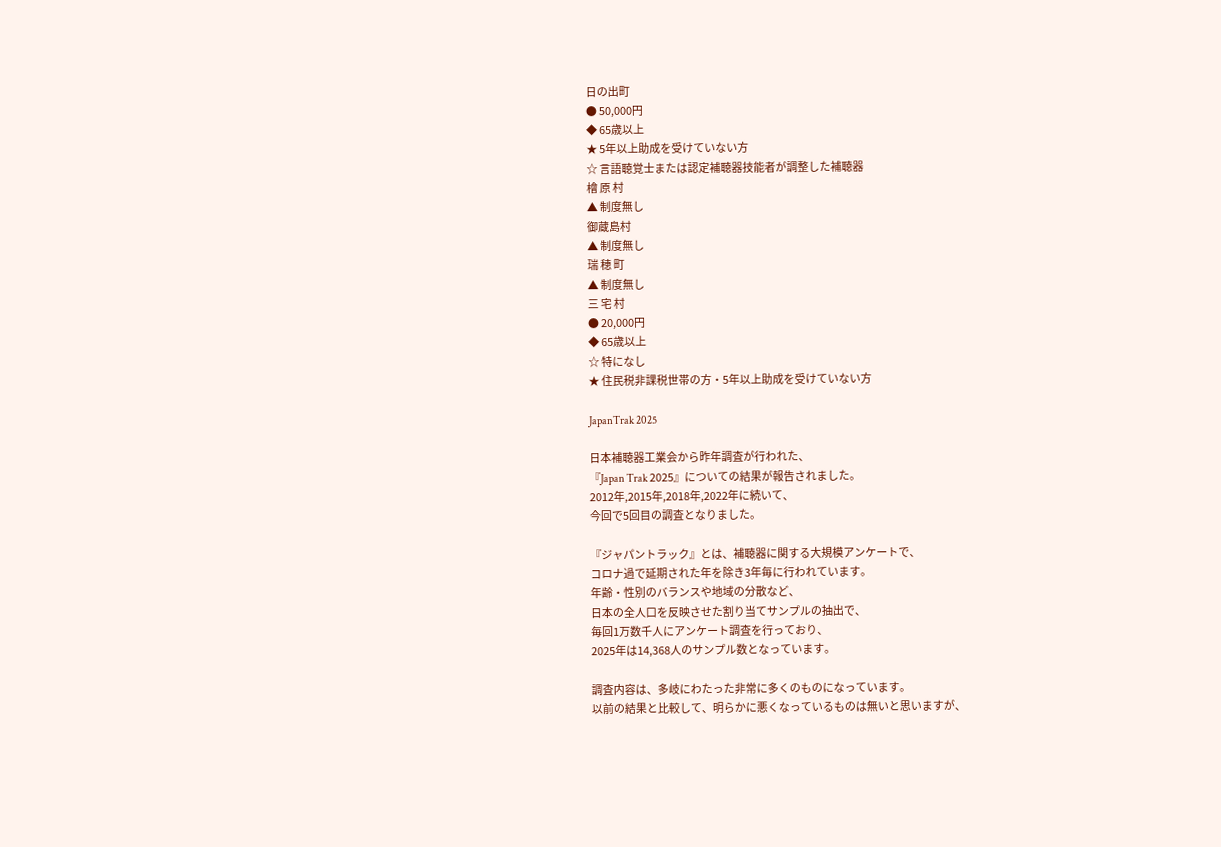日の出町
● 50,000円
◆ 65歳以上
★ 5年以上助成を受けていない方
☆ 言語聴覚士または認定補聴器技能者が調整した補聴器
檜 原 村
▲ 制度無し
御蔵島村
▲ 制度無し
瑞 穂 町
▲ 制度無し
三 宅 村
● 20,000円
◆ 65歳以上
☆ 特になし
★ 住民税非課税世帯の方・5年以上助成を受けていない方

JapanTrak 2025

日本補聴器工業会から昨年調査が行われた、
『Japan Trak 2025』についての結果が報告されました。
2012年,2015年,2018年,2022年に続いて、
今回で5回目の調査となりました。

『ジャパントラック』とは、補聴器に関する大規模アンケートで、
コロナ過で延期された年を除き3年毎に行われています。
年齢・性別のバランスや地域の分散など、
日本の全人口を反映させた割り当てサンプルの抽出で、
毎回1万数千人にアンケート調査を行っており、
2025年は14,368人のサンプル数となっています。

調査内容は、多岐にわたった非常に多くのものになっています。
以前の結果と比較して、明らかに悪くなっているものは無いと思いますが、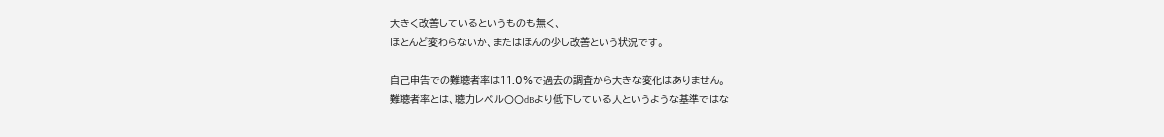大きく改善しているというものも無く、
ほとんど変わらないか、またはほんの少し改善という状況です。

自己申告での難聴者率は11.0%で過去の調査から大きな変化はありません。
難聴者率とは、聴力レベル〇〇dBより低下している人というような基準ではな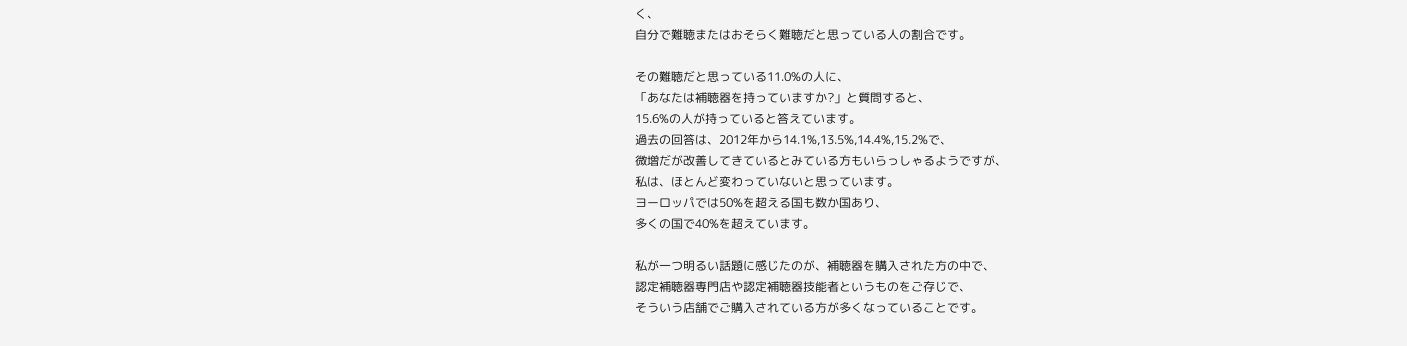く、
自分で難聴またはおそらく難聴だと思っている人の割合です。

その難聴だと思っている11.0%の人に、
「あなたは補聴器を持っていますか?」と質問すると、
15.6%の人が持っていると答えています。
過去の回答は、2012年から14.1%,13.5%,14.4%,15.2%で、
微増だが改善してきているとみている方もいらっしゃるようですが、
私は、ほとんど変わっていないと思っています。
ヨーロッパでは50%を超える国も数か国あり、
多くの国で40%を超えています。

私が一つ明るい話題に感じたのが、補聴器を購入された方の中で、
認定補聴器専門店や認定補聴器技能者というものをご存じで、
そういう店舗でご購入されている方が多くなっていることです。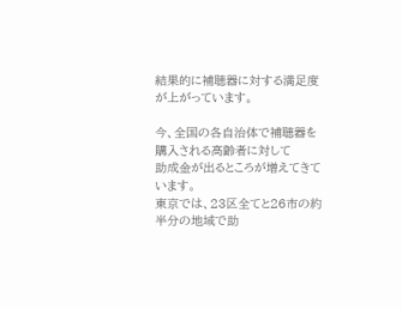結果的に補聴器に対する満足度が上がっています。

今、全国の各自治体で補聴器を購入される高齢者に対して
助成金が出るところが増えてきています。
東京では、23区全てと26市の約半分の地域で助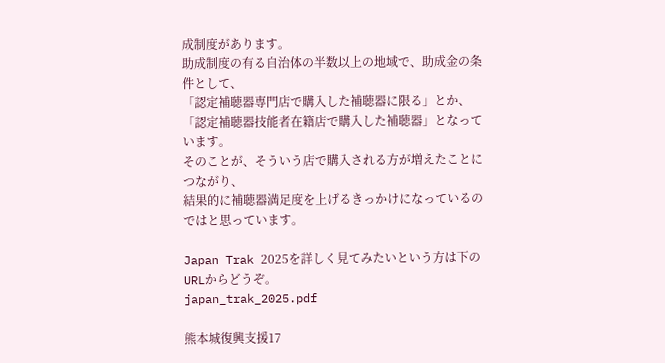成制度があります。
助成制度の有る自治体の半数以上の地域で、助成金の条件として、
「認定補聴器専門店で購入した補聴器に限る」とか、
「認定補聴器技能者在籍店で購入した補聴器」となっています。
そのことが、そういう店で購入される方が増えたことにつながり、
結果的に補聴器満足度を上げるきっかけになっているのではと思っています。

Japan Trak 2025を詳しく見てみたいという方は下のURLからどうぞ。
japan_trak_2025.pdf

熊本城復興支援17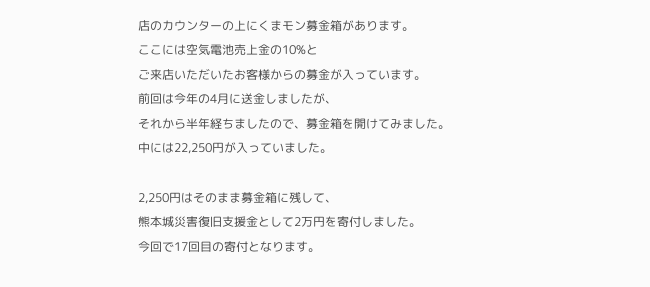店のカウンターの上にくまモン募金箱があります。
ここには空気電池売上金の10%と
ご来店いただいたお客様からの募金が入っています。
前回は今年の4月に送金しましたが、
それから半年経ちましたので、募金箱を開けてみました。
中には22,250円が入っていました。

2,250円はそのまま募金箱に残して、
熊本城災害復旧支援金として2万円を寄付しました。
今回で17回目の寄付となります。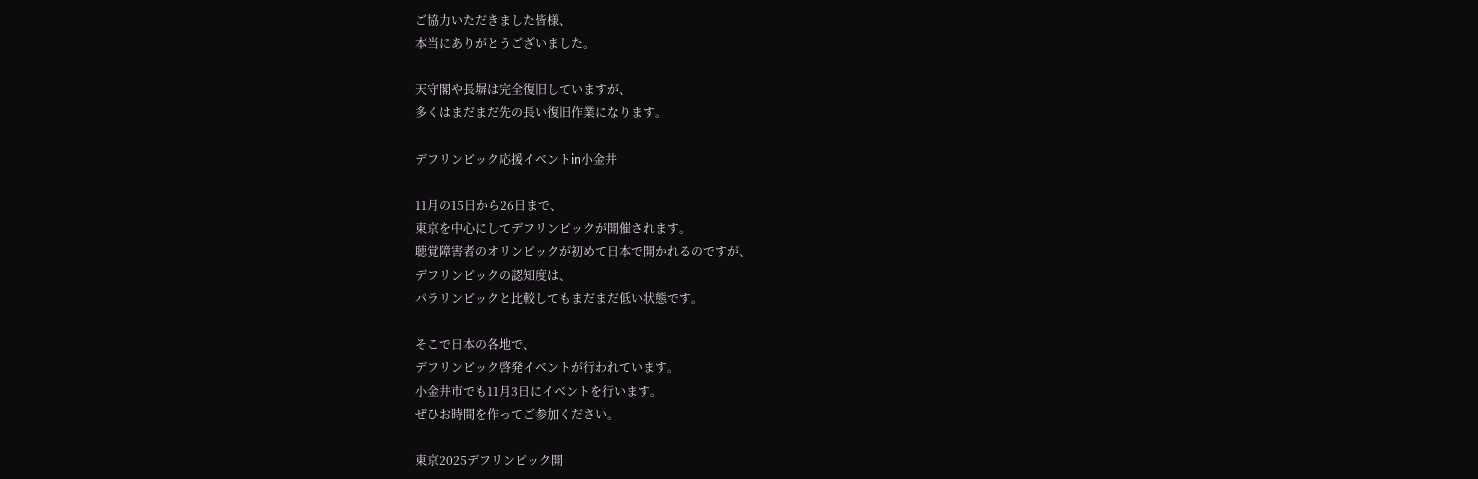ご協力いただきました皆様、
本当にありがとうございました。

天守閣や長塀は完全復旧していますが、
多くはまだまだ先の長い復旧作業になります。

デフリンピック応援イベントin小金井

11月の15日から26日まで、
東京を中心にしてデフリンピックが開催されます。
聴覚障害者のオリンピックが初めて日本で開かれるのですが、
デフリンピックの認知度は、
パラリンピックと比較してもまだまだ低い状態です。

そこで日本の各地で、
デフリンピック啓発イベントが行われています。
小金井市でも11月3日にイベントを行います。
ぜひお時間を作ってご参加ください。

東京2025デフリンピック開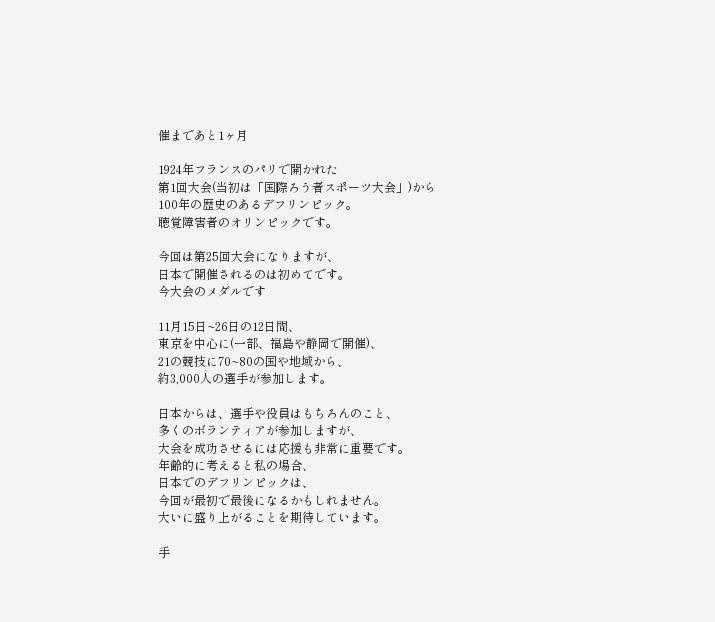催まであと1ヶ月

1924年フランスのパリで開かれた
第1回大会(当初は「国際ろう者スポーツ大会」)から
100年の歴史のあるデフリンピック。
聴覚障害者のオリンピックです。

今回は第25回大会になりますが、
日本で開催されるのは初めてです。
今大会のメダルです

11月15日~26日の12日間、
東京を中心に(一部、福島や静岡で開催)、
21の競技に70~80の国や地域から、
約3,000人の選手が参加します。

日本からは、選手や役員はもちろんのこと、
多くのボランティアが参加しますが、
大会を成功させるには応援も非常に重要です。
年齢的に考えると私の場合、
日本でのデフリンピックは、
今回が最初で最後になるかもしれません。
大いに盛り上がることを期待しています。

手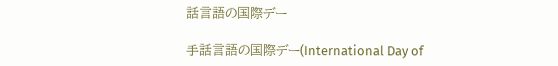話言語の国際デー

手話言語の国際デー(International Day of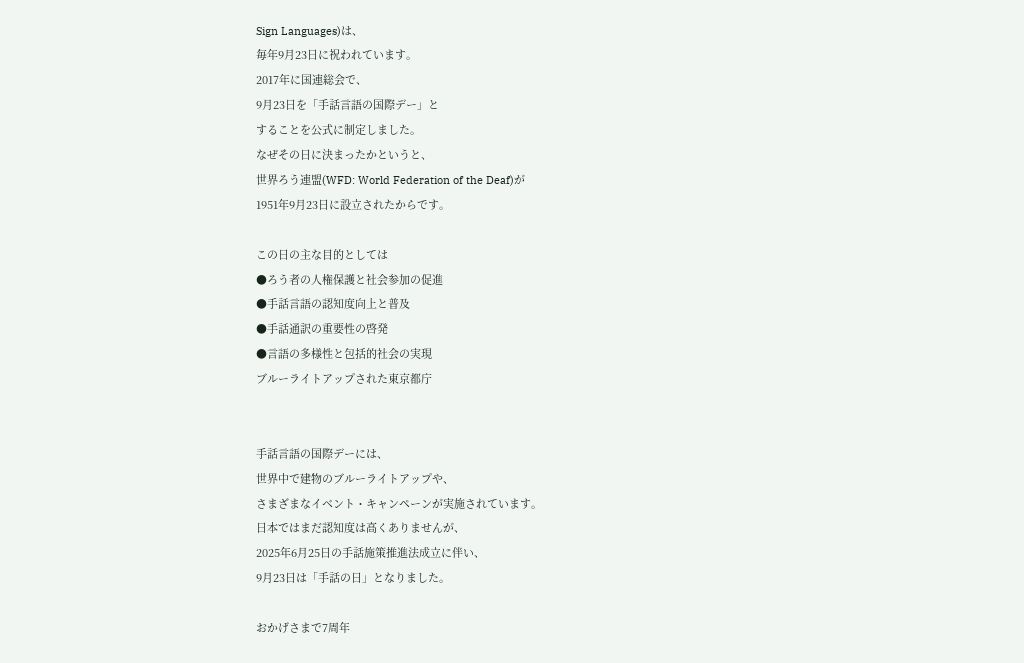Sign Languages)は、
毎年9月23日に祝われています。
2017年に国連総会で、
9月23日を「手話言語の国際デー」と
することを公式に制定しました。
なぜその日に決まったかというと、
世界ろう連盟(WFD: World Federation of the Deaf)が
1951年9月23日に設立されたからです。

この日の主な目的としては
●ろう者の人権保護と社会参加の促進
●手話言語の認知度向上と普及
●手話通訳の重要性の啓発
●言語の多様性と包括的社会の実現
ブルーライトアップされた東京都庁


手話言語の国際デーには、
世界中で建物のブルーライトアップや、
さまざまなイベント・キャンペーンが実施されています。
日本ではまだ認知度は高くありませんが、
2025年6月25日の手話施策推進法成立に伴い、
9月23日は「手話の日」となりました。

おかげさまで7周年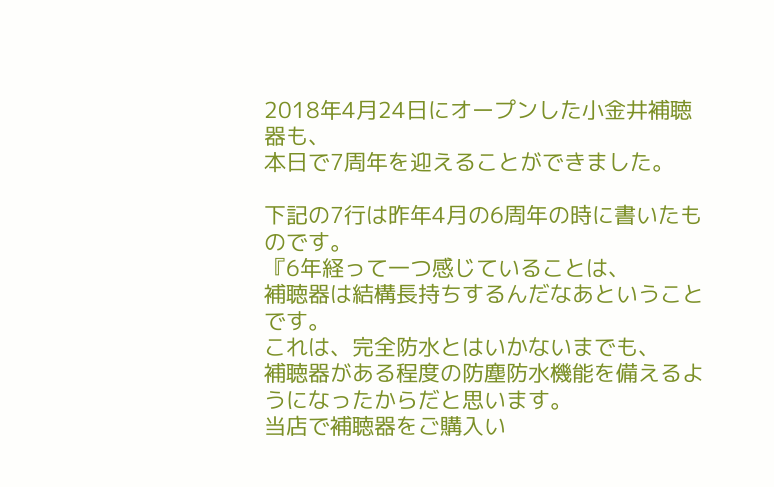2018年4月24日にオープンした小金井補聴器も、
本日で7周年を迎えることができました。

下記の7行は昨年4月の6周年の時に書いたものです。
『6年経って一つ感じていることは、
補聴器は結構長持ちするんだなあということです。
これは、完全防水とはいかないまでも、
補聴器がある程度の防塵防水機能を備えるようになったからだと思います。
当店で補聴器をご購入い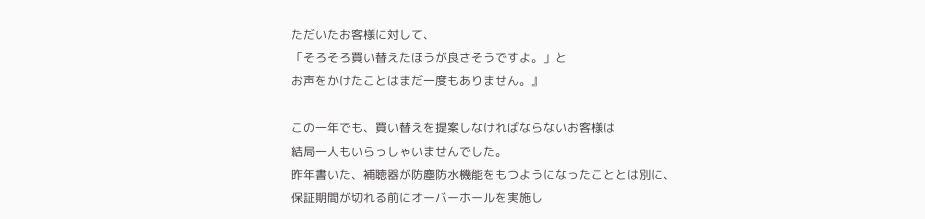ただいたお客様に対して、
「そろそろ買い替えたほうが良さそうですよ。」と
お声をかけたことはまだ一度もありません。』

この一年でも、買い替えを提案しなければならないお客様は
結局一人もいらっしゃいませんでした。
昨年書いた、補聴器が防塵防水機能をもつようになったこととは別に、
保証期間が切れる前にオーバーホールを実施し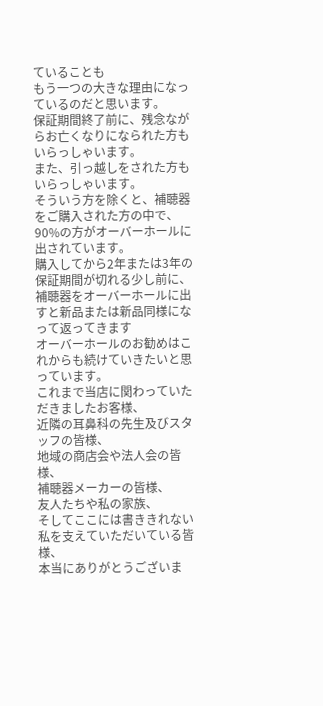ていることも
もう一つの大きな理由になっているのだと思います。
保証期間終了前に、残念ながらお亡くなりになられた方もいらっしゃいます。
また、引っ越しをされた方もいらっしゃいます。
そういう方を除くと、補聴器をご購入された方の中で、
90%の方がオーバーホールに出されています。
購入してから2年または3年の保証期間が切れる少し前に、
補聴器をオーバーホールに出すと新品または新品同様になって返ってきます
オーバーホールのお勧めはこれからも続けていきたいと思っています。
これまで当店に関わっていただきましたお客様、
近隣の耳鼻科の先生及びスタッフの皆様、
地域の商店会や法人会の皆様、
補聴器メーカーの皆様、
友人たちや私の家族、
そしてここには書ききれない私を支えていただいている皆様、
本当にありがとうございま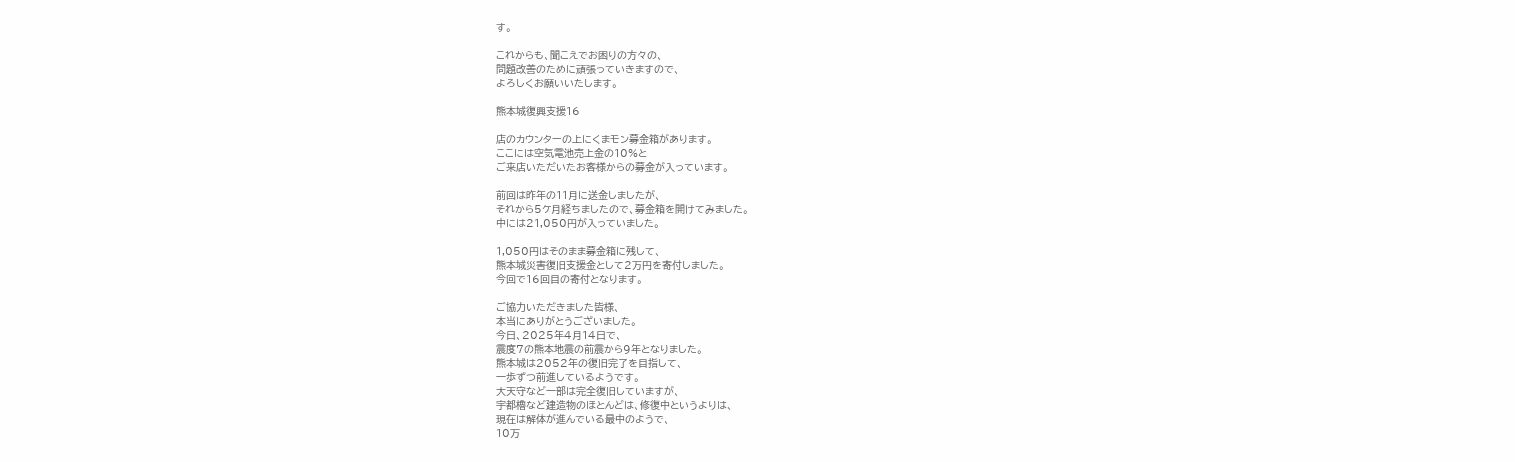す。

これからも、聞こえでお困りの方々の、
問題改善のために頑張っていきますので、
よろしくお願いいたします。

熊本城復興支援16

店のカウンターの上にくまモン募金箱があります。
ここには空気電池売上金の10%と
ご来店いただいたお客様からの募金が入っています。

前回は昨年の11月に送金しましたが、
それから5ケ月経ちましたので、募金箱を開けてみました。
中には21,050円が入っていました。

1,050円はそのまま募金箱に残して、
熊本城災害復旧支援金として2万円を寄付しました。
今回で16回目の寄付となります。

ご協力いただきました皆様、
本当にありがとうございました。
今日、2025年4月14日で、
震度7の熊本地震の前震から9年となりました。
熊本城は2052年の復旧完了を目指して、
一歩ずつ前進しているようです。
大天守など一部は完全復旧していますが、
宇都櫓など建造物のほとんどは、修復中というよりは、
現在は解体が進んでいる最中のようで、
10万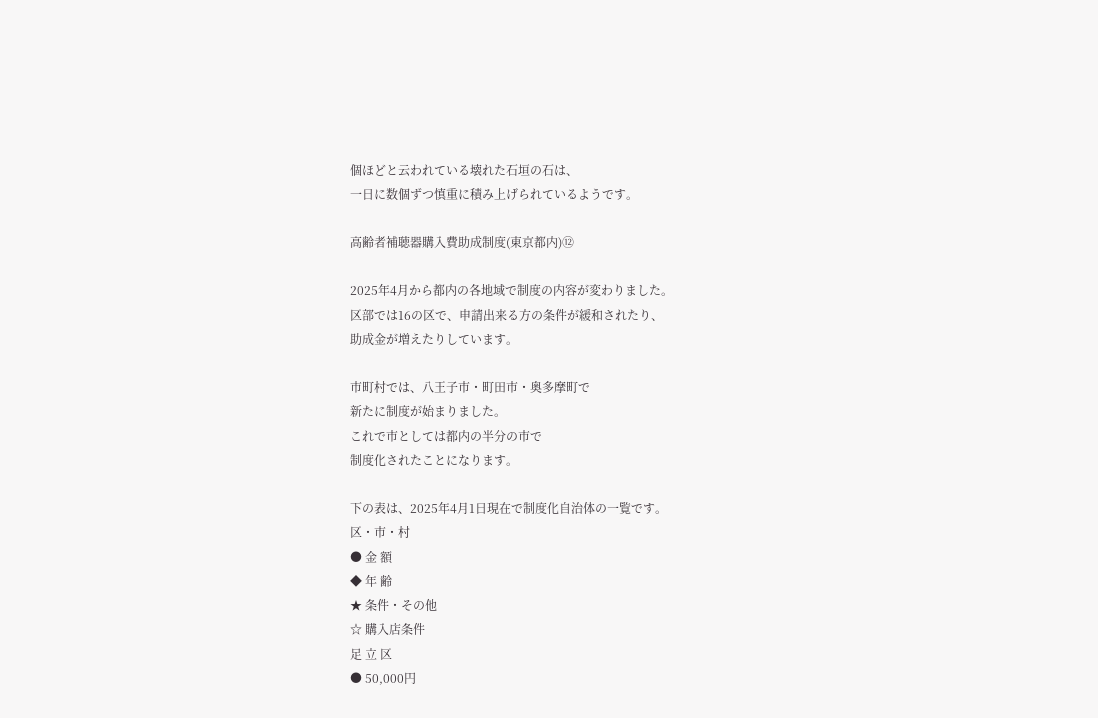個ほどと云われている壊れた石垣の石は、
一日に数個ずつ慎重に積み上げられているようです。

高齢者補聴器購入費助成制度(東京都内)⑫

2025年4月から都内の各地域で制度の内容が変わりました。
区部では16の区で、申請出来る方の条件が緩和されたり、
助成金が増えたりしています。

市町村では、八王子市・町田市・奥多摩町で
新たに制度が始まりました。
これで市としては都内の半分の市で
制度化されたことになります。

下の表は、2025年4月1日現在で制度化自治体の一覧です。
区・市・村
● 金 額
◆ 年 齢
★ 条件・その他
☆ 購入店条件
足 立 区
● 50,000円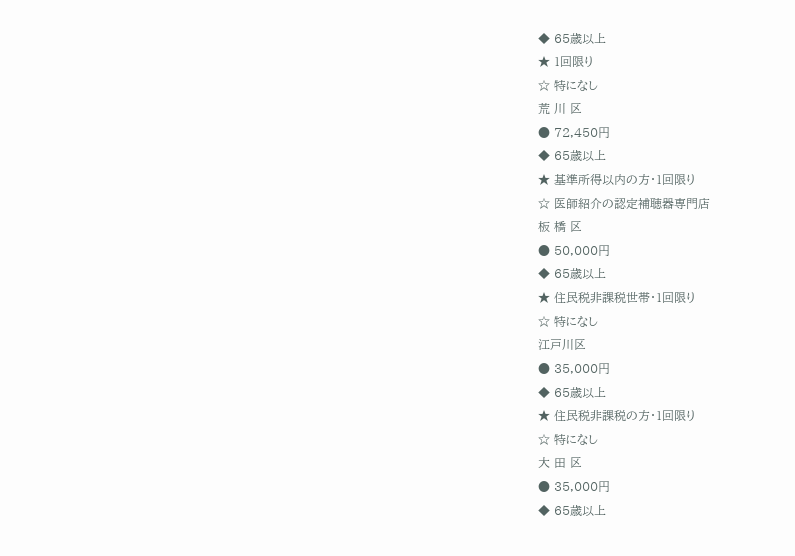◆ 65歳以上
★ 1回限り
☆ 特になし
荒 川 区
● 72,450円
◆ 65歳以上
★ 基準所得以内の方・1回限り
☆ 医師紹介の認定補聴器専門店
板 橋 区
● 50,000円
◆ 65歳以上
★ 住民税非課税世帯・1回限り
☆ 特になし
江戸川区
● 35,000円
◆ 65歳以上
★ 住民税非課税の方・1回限り
☆ 特になし
大 田 区
● 35,000円
◆ 65歳以上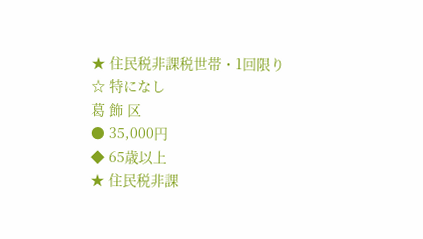★ 住民税非課税世帯・1回限り
☆ 特になし
葛 飾 区
● 35,000円
◆ 65歳以上
★ 住民税非課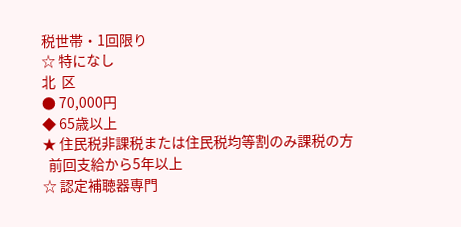税世帯・1回限り
☆ 特になし
北  区
● 70,000円
◆ 65歳以上
★ 住民税非課税または住民税均等割のみ課税の方
  前回支給から5年以上
☆ 認定補聴器専門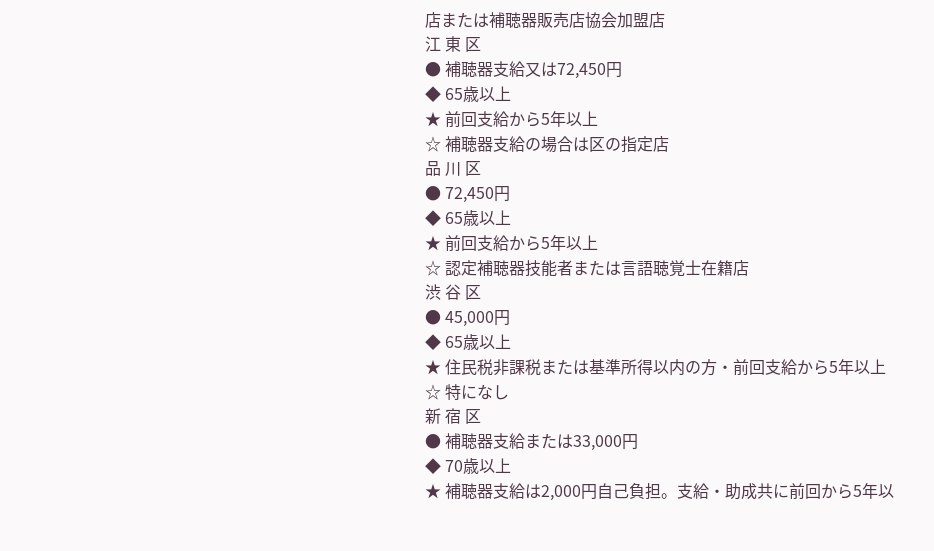店または補聴器販売店協会加盟店
江 東 区
● 補聴器支給又は72,450円
◆ 65歳以上
★ 前回支給から5年以上
☆ 補聴器支給の場合は区の指定店
品 川 区
● 72,450円
◆ 65歳以上
★ 前回支給から5年以上
☆ 認定補聴器技能者または言語聴覚士在籍店
渋 谷 区
● 45,000円
◆ 65歳以上
★ 住民税非課税または基準所得以内の方・前回支給から5年以上
☆ 特になし
新 宿 区
● 補聴器支給または33,000円
◆ 70歳以上
★ 補聴器支給は2,000円自己負担。支給・助成共に前回から5年以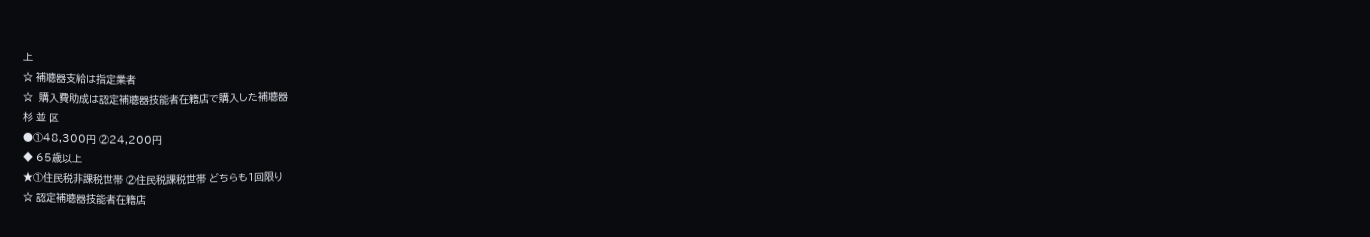上
☆ 補聴器支給は指定業者
☆  購入費助成は認定補聴器技能者在籍店で購入した補聴器
杉 並 区
●①48,300円 ②24,200円
◆ 65歳以上
★①住民税非課税世帯 ②住民税課税世帯 どちらも1回限り
☆ 認定補聴器技能者在籍店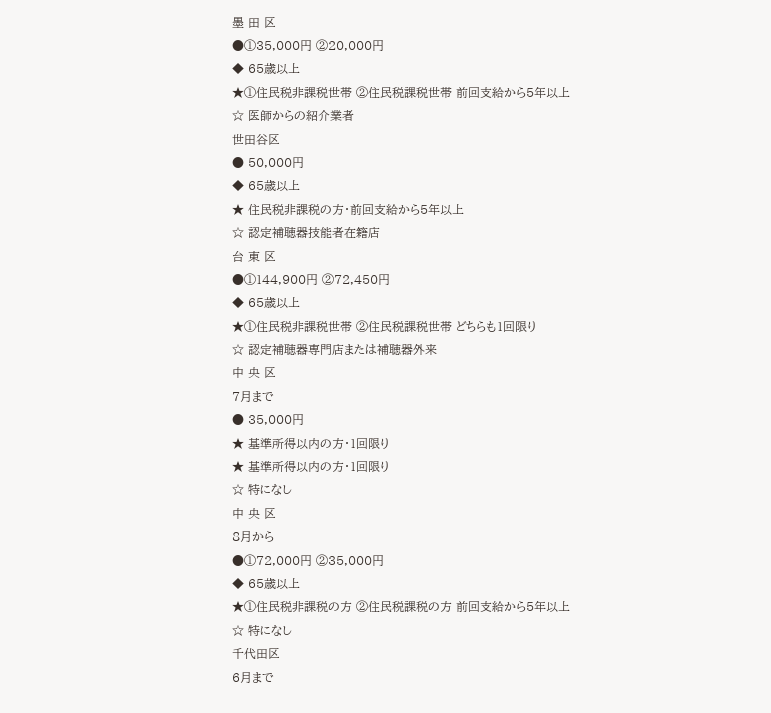墨 田 区
●①35,000円 ②20,000円
◆ 65歳以上
★①住民税非課税世帯 ②住民税課税世帯 前回支給から5年以上
☆ 医師からの紹介業者
世田谷区
● 50,000円
◆ 65歳以上
★ 住民税非課税の方・前回支給から5年以上
☆ 認定補聴器技能者在籍店
台 東 区
●①144,900円 ②72,450円
◆ 65歳以上
★①住民税非課税世帯 ②住民税課税世帯 どちらも1回限り
☆ 認定補聴器専門店または補聴器外来
中 央 区
7月まで
● 35,000円
★ 基準所得以内の方・1回限り
★ 基準所得以内の方・1回限り
☆ 特になし
中 央 区
8月から
●①72,000円 ②35,000円
◆ 65歳以上
★①住民税非課税の方 ②住民税課税の方 前回支給から5年以上
☆ 特になし
千代田区
6月まで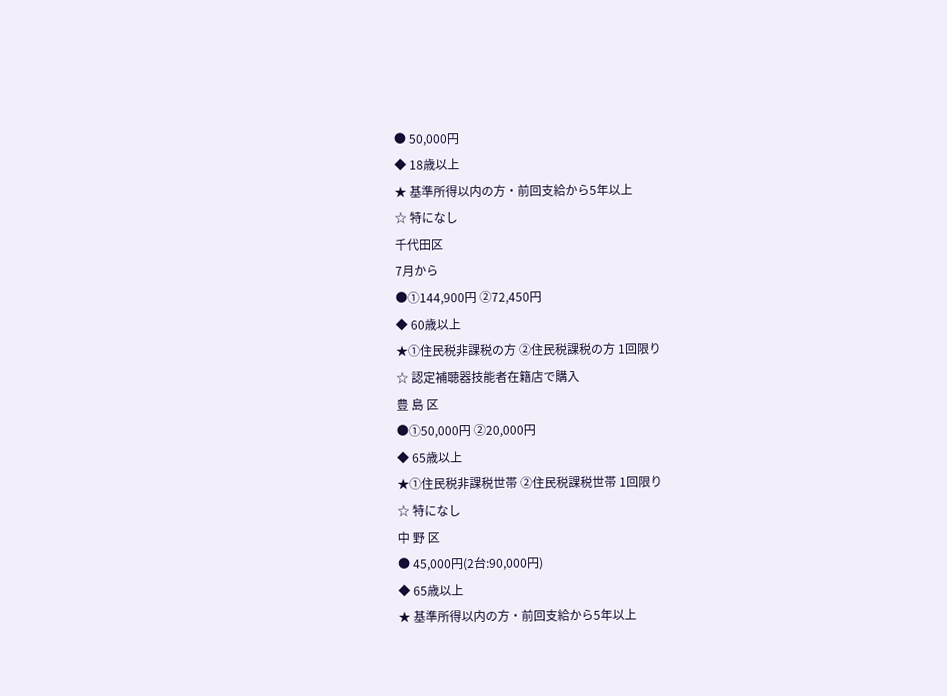● 50,000円
◆ 18歳以上
★ 基準所得以内の方・前回支給から5年以上
☆ 特になし
千代田区
7月から
●①144,900円 ②72,450円
◆ 60歳以上
★①住民税非課税の方 ②住民税課税の方 1回限り
☆ 認定補聴器技能者在籍店で購入
豊 島 区
●①50,000円 ②20,000円
◆ 65歳以上
★①住民税非課税世帯 ②住民税課税世帯 1回限り
☆ 特になし
中 野 区
● 45,000円(2台:90,000円)
◆ 65歳以上
★ 基準所得以内の方・前回支給から5年以上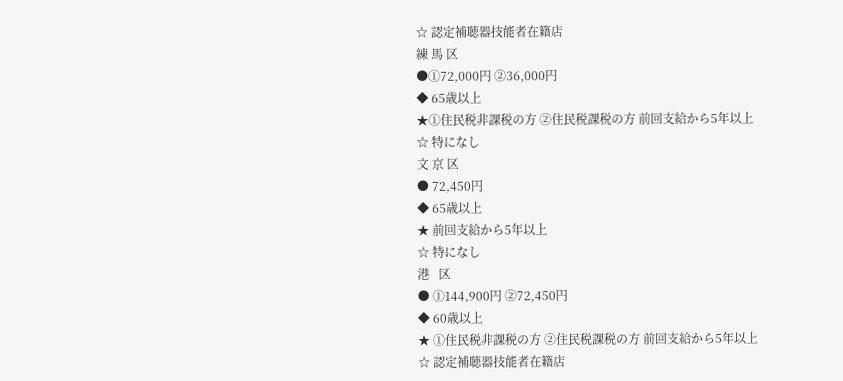☆ 認定補聴器技能者在籍店
練 馬 区
●①72,000円 ②36,000円
◆ 65歳以上
★①住民税非課税の方 ②住民税課税の方 前回支給から5年以上
☆ 特になし
文 京 区
● 72,450円
◆ 65歳以上
★ 前回支給から5年以上
☆ 特になし
港   区
● ①144,900円 ②72,450円
◆ 60歳以上
★ ①住民税非課税の方 ②住民税課税の方 前回支給から5年以上
☆ 認定補聴器技能者在籍店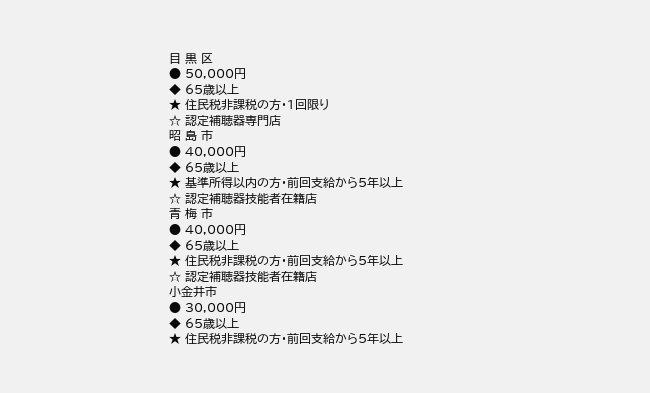目 黒 区
● 50,000円
◆ 65歳以上
★ 住民税非課税の方・1回限り
☆ 認定補聴器専門店
昭 島 市
● 40,000円
◆ 65歳以上
★ 基準所得以内の方・前回支給から5年以上
☆ 認定補聴器技能者在籍店
青 梅 市
● 40,000円
◆ 65歳以上
★ 住民税非課税の方・前回支給から5年以上
☆ 認定補聴器技能者在籍店
小金井市
● 30,000円
◆ 65歳以上
★ 住民税非課税の方・前回支給から5年以上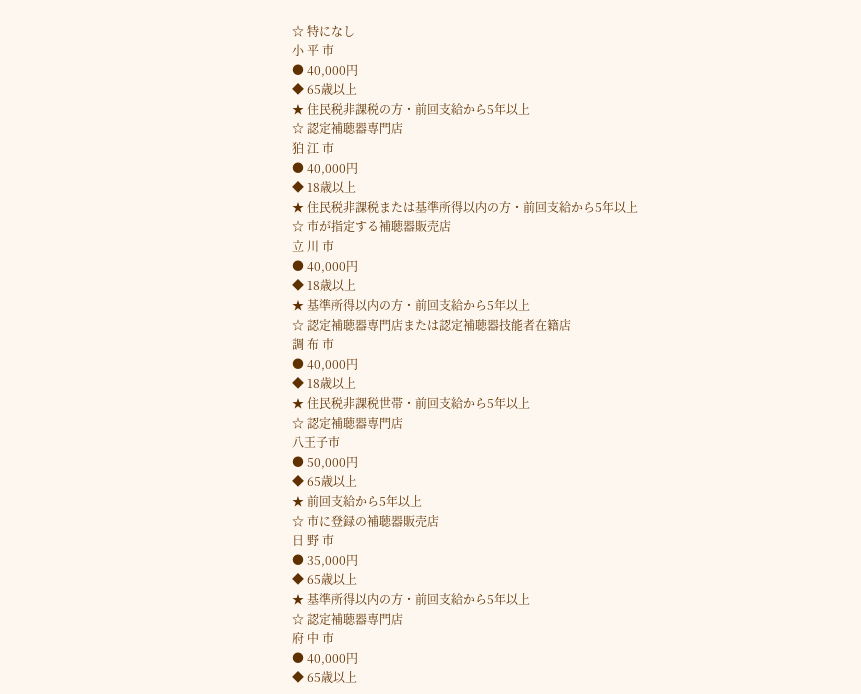☆ 特になし
小 平 市
● 40,000円
◆ 65歳以上
★ 住民税非課税の方・前回支給から5年以上
☆ 認定補聴器専門店
狛 江 市
● 40,000円
◆ 18歳以上
★ 住民税非課税または基準所得以内の方・前回支給から5年以上
☆ 市が指定する補聴器販売店
立 川 市
● 40,000円
◆ 18歳以上
★ 基準所得以内の方・前回支給から5年以上
☆ 認定補聴器専門店または認定補聴器技能者在籍店
調 布 市
● 40,000円
◆ 18歳以上
★ 住民税非課税世帯・前回支給から5年以上
☆ 認定補聴器専門店
八王子市
● 50,000円
◆ 65歳以上
★ 前回支給から5年以上
☆ 市に登録の補聴器販売店
日 野 市
● 35,000円
◆ 65歳以上
★ 基準所得以内の方・前回支給から5年以上
☆ 認定補聴器専門店
府 中 市
● 40,000円
◆ 65歳以上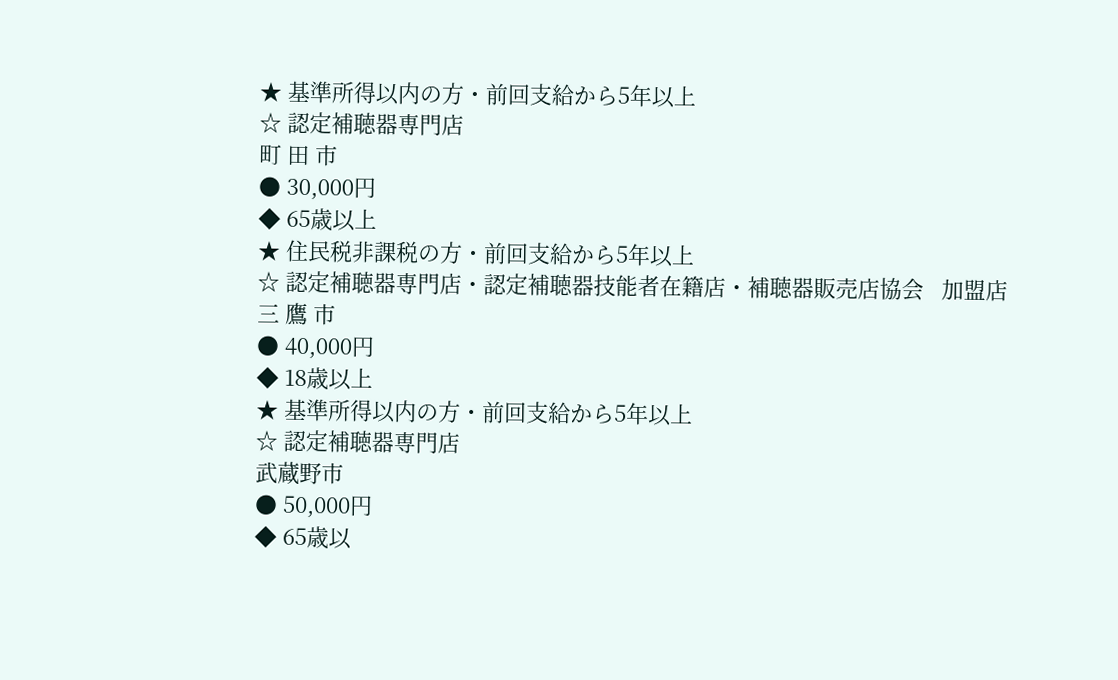★ 基準所得以内の方・前回支給から5年以上
☆ 認定補聴器専門店
町 田 市
● 30,000円
◆ 65歳以上
★ 住民税非課税の方・前回支給から5年以上
☆ 認定補聴器専門店・認定補聴器技能者在籍店・補聴器販売店協会   加盟店
三 鷹 市
● 40,000円
◆ 18歳以上
★ 基準所得以内の方・前回支給から5年以上
☆ 認定補聴器専門店
武蔵野市
● 50,000円
◆ 65歳以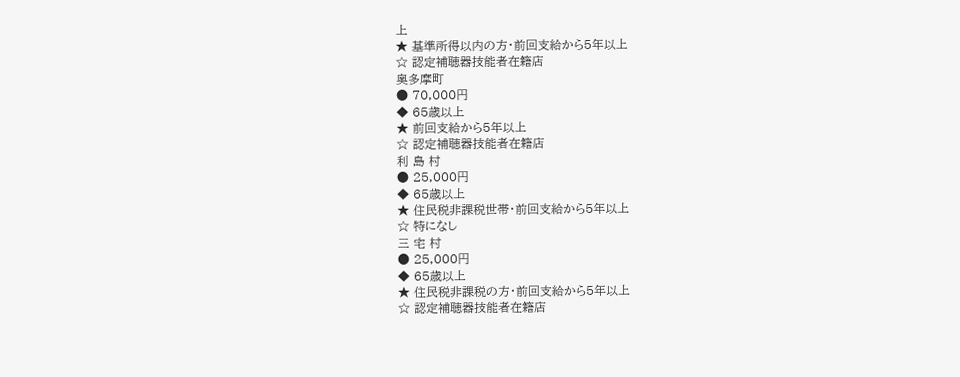上
★ 基準所得以内の方・前回支給から5年以上
☆ 認定補聴器技能者在籍店
奥多摩町
● 70,000円
◆ 65歳以上
★ 前回支給から5年以上
☆ 認定補聴器技能者在籍店
利 島 村
● 25,000円
◆ 65歳以上
★ 住民税非課税世帯・前回支給から5年以上
☆ 特になし
三 宅 村
● 25,000円
◆ 65歳以上
★ 住民税非課税の方・前回支給から5年以上
☆ 認定補聴器技能者在籍店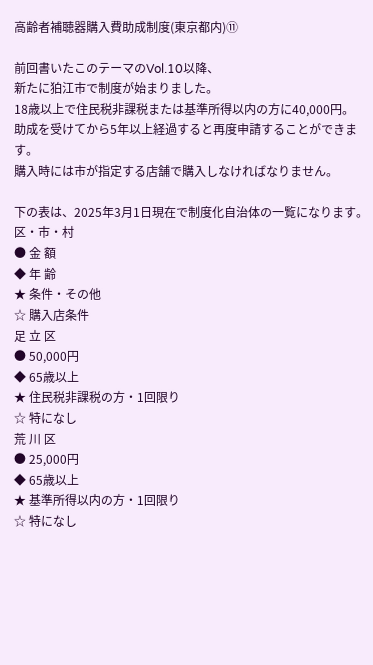高齢者補聴器購入費助成制度(東京都内)⑪

前回書いたこのテーマのVol.10以降、
新たに狛江市で制度が始まりました。
18歳以上で住民税非課税または基準所得以内の方に40,000円。
助成を受けてから5年以上経過すると再度申請することができます。
購入時には市が指定する店舗で購入しなければなりません。

下の表は、2025年3月1日現在で制度化自治体の一覧になります。
区・市・村
● 金 額
◆ 年 齢
★ 条件・その他
☆ 購入店条件
足 立 区
● 50,000円
◆ 65歳以上
★ 住民税非課税の方・1回限り
☆ 特になし
荒 川 区
● 25,000円
◆ 65歳以上
★ 基準所得以内の方・1回限り
☆ 特になし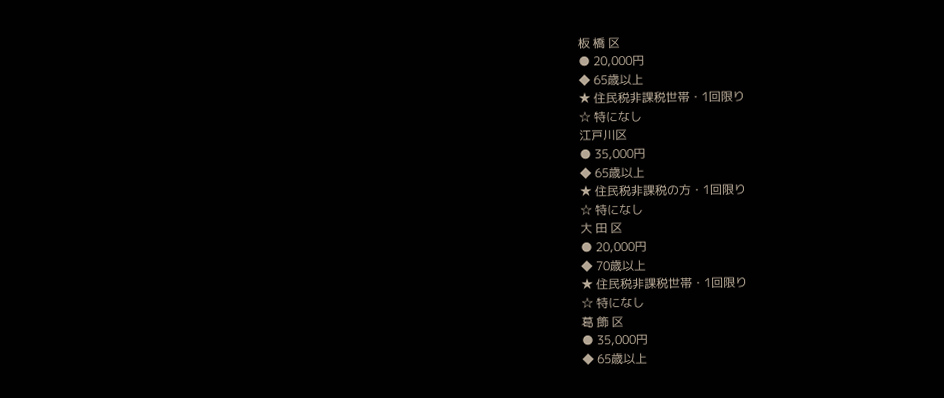板 橋 区
● 20,000円
◆ 65歳以上
★ 住民税非課税世帯・1回限り
☆ 特になし
江戸川区
● 35,000円
◆ 65歳以上
★ 住民税非課税の方・1回限り
☆ 特になし
大 田 区
● 20,000円
◆ 70歳以上
★ 住民税非課税世帯・1回限り
☆ 特になし
葛 飾 区
● 35,000円
◆ 65歳以上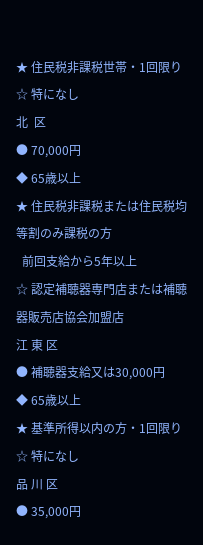★ 住民税非課税世帯・1回限り
☆ 特になし
北  区
● 70,000円
◆ 65歳以上
★ 住民税非課税または住民税均等割のみ課税の方
  前回支給から5年以上
☆ 認定補聴器専門店または補聴器販売店協会加盟店
江 東 区
● 補聴器支給又は30,000円
◆ 65歳以上
★ 基準所得以内の方・1回限り
☆ 特になし
品 川 区
● 35,000円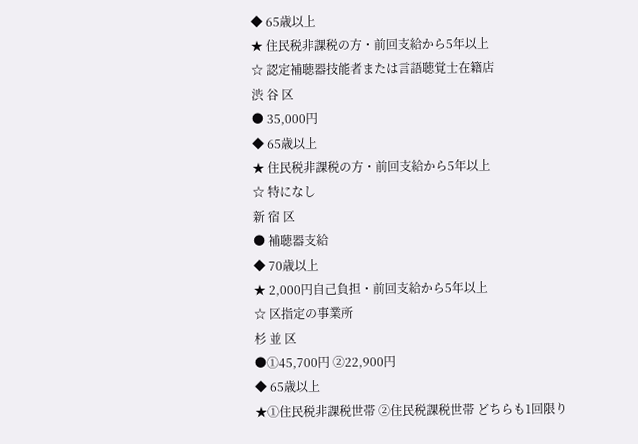◆ 65歳以上
★ 住民税非課税の方・前回支給から5年以上
☆ 認定補聴器技能者または言語聴覚士在籍店
渋 谷 区
● 35,000円
◆ 65歳以上
★ 住民税非課税の方・前回支給から5年以上
☆ 特になし
新 宿 区
● 補聴器支給
◆ 70歳以上
★ 2,000円自己負担・前回支給から5年以上
☆ 区指定の事業所
杉 並 区
●①45,700円 ②22,900円
◆ 65歳以上
★①住民税非課税世帯 ②住民税課税世帯 どちらも1回限り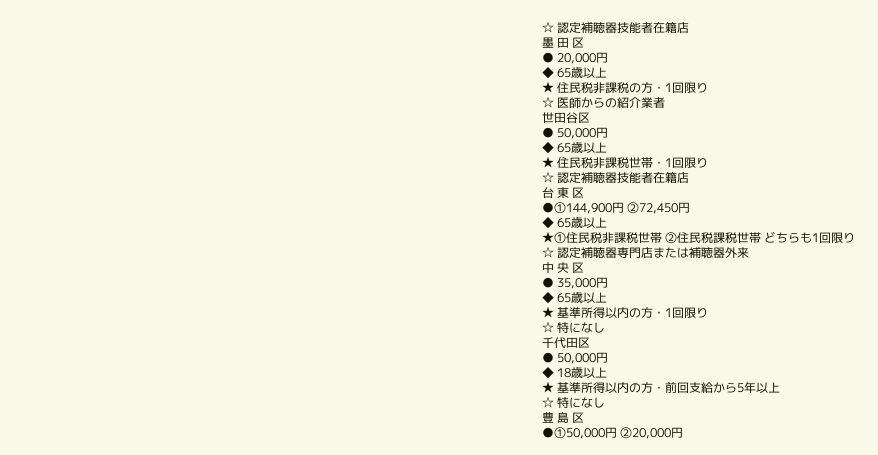☆ 認定補聴器技能者在籍店
墨 田 区
● 20,000円
◆ 65歳以上
★ 住民税非課税の方・1回限り
☆ 医師からの紹介業者
世田谷区
● 50,000円
◆ 65歳以上
★ 住民税非課税世帯・1回限り
☆ 認定補聴器技能者在籍店
台 東 区
●①144,900円 ②72,450円
◆ 65歳以上
★①住民税非課税世帯 ②住民税課税世帯 どちらも1回限り
☆ 認定補聴器専門店または補聴器外来
中 央 区
● 35,000円
◆ 65歳以上
★ 基準所得以内の方・1回限り
☆ 特になし
千代田区
● 50,000円
◆ 18歳以上
★ 基準所得以内の方・前回支給から5年以上
☆ 特になし
豊 島 区
●①50,000円 ②20,000円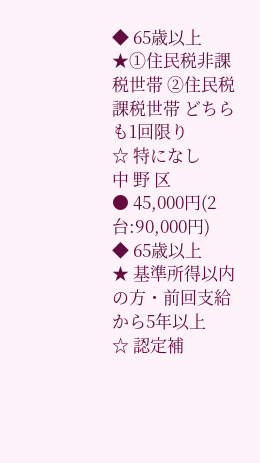◆ 65歳以上
★①住民税非課税世帯 ②住民税課税世帯 どちらも1回限り
☆ 特になし
中 野 区
● 45,000円(2台:90,000円)
◆ 65歳以上
★ 基準所得以内の方・前回支給から5年以上
☆ 認定補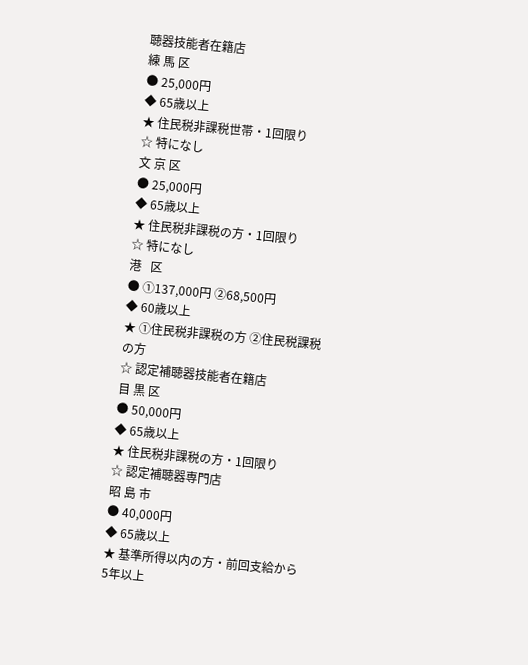聴器技能者在籍店
練 馬 区
● 25,000円
◆ 65歳以上
★ 住民税非課税世帯・1回限り
☆ 特になし
文 京 区
● 25,000円
◆ 65歳以上
★ 住民税非課税の方・1回限り
☆ 特になし
港   区
● ①137,000円 ②68,500円
◆ 60歳以上
★ ①住民税非課税の方 ②住民税課税の方
☆ 認定補聴器技能者在籍店
目 黒 区
● 50,000円
◆ 65歳以上
★ 住民税非課税の方・1回限り
☆ 認定補聴器専門店
昭 島 市
● 40,000円
◆ 65歳以上
★ 基準所得以内の方・前回支給から5年以上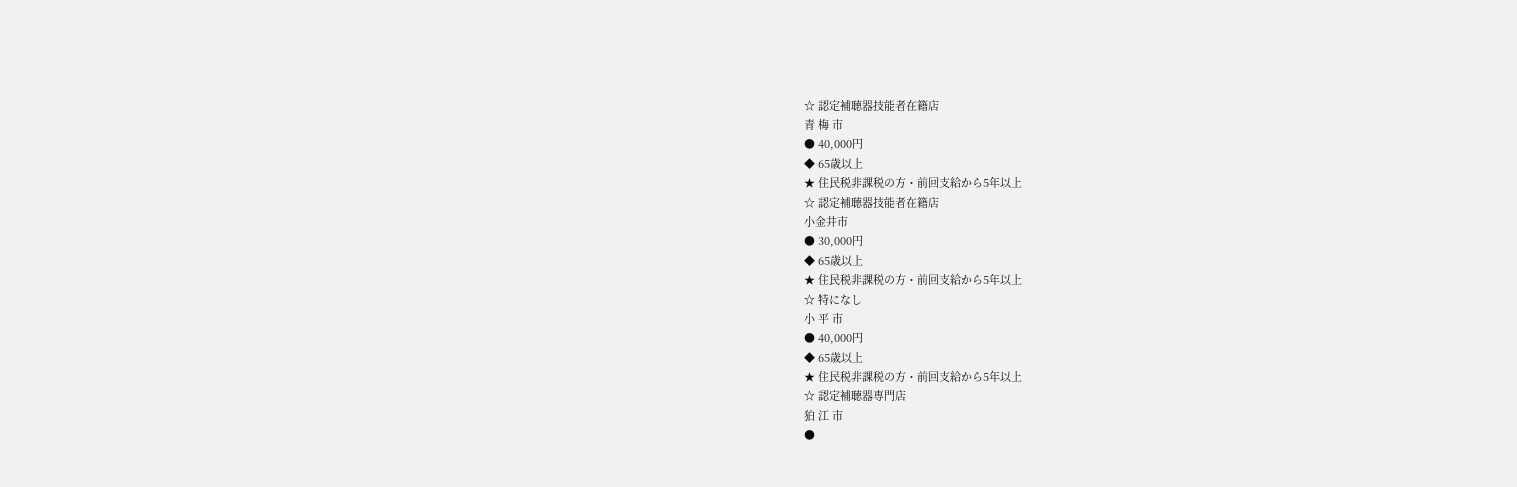☆ 認定補聴器技能者在籍店
青 梅 市
● 40,000円
◆ 65歳以上
★ 住民税非課税の方・前回支給から5年以上
☆ 認定補聴器技能者在籍店
小金井市
● 30,000円
◆ 65歳以上
★ 住民税非課税の方・前回支給から5年以上
☆ 特になし
小 平 市
● 40,000円
◆ 65歳以上
★ 住民税非課税の方・前回支給から5年以上
☆ 認定補聴器専門店
狛 江 市
●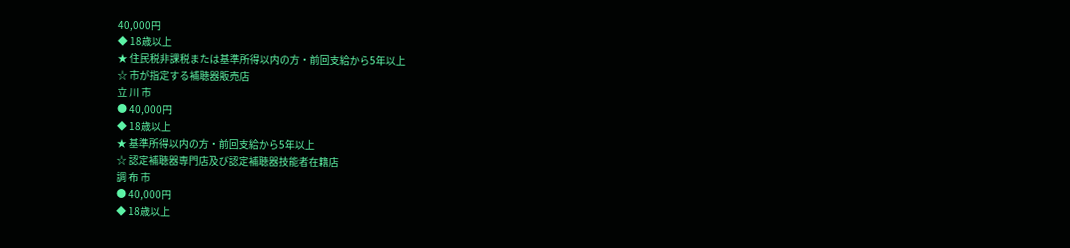40,000円
◆ 18歳以上
★ 住民税非課税または基準所得以内の方・前回支給から5年以上
☆ 市が指定する補聴器販売店
立 川 市
● 40,000円
◆ 18歳以上
★ 基準所得以内の方・前回支給から5年以上
☆ 認定補聴器専門店及び認定補聴器技能者在籍店
調 布 市
● 40,000円
◆ 18歳以上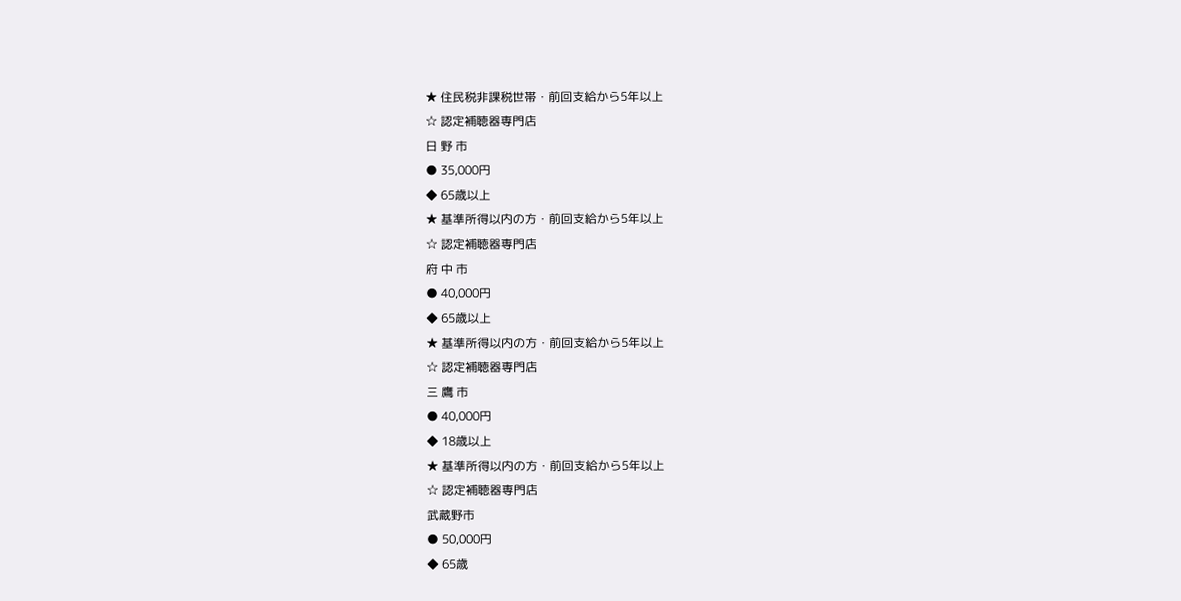★ 住民税非課税世帯・前回支給から5年以上
☆ 認定補聴器専門店
日 野 市
● 35,000円
◆ 65歳以上
★ 基準所得以内の方・前回支給から5年以上
☆ 認定補聴器専門店
府 中 市
● 40,000円
◆ 65歳以上
★ 基準所得以内の方・前回支給から5年以上
☆ 認定補聴器専門店
三 鷹 市
● 40,000円
◆ 18歳以上
★ 基準所得以内の方・前回支給から5年以上
☆ 認定補聴器専門店
武蔵野市
● 50,000円
◆ 65歳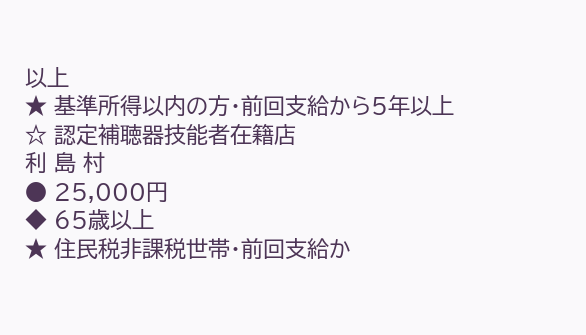以上
★ 基準所得以内の方・前回支給から5年以上
☆ 認定補聴器技能者在籍店
利 島 村
● 25,000円
◆ 65歳以上
★ 住民税非課税世帯・前回支給か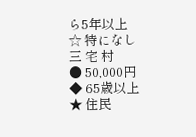ら5年以上
☆ 特になし
三 宅 村
● 50,000円
◆ 65歳以上
★ 住民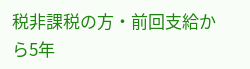税非課税の方・前回支給から5年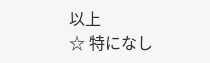以上
☆ 特になし